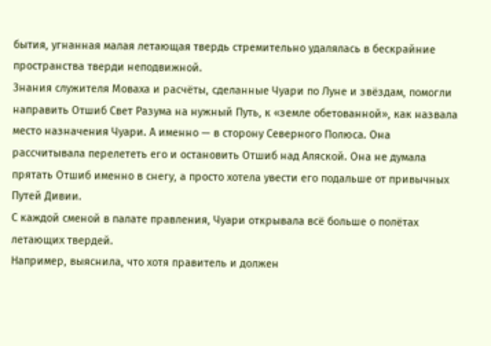бытия, угнанная малая летающая твердь стремительно удалялась в бескрайние пространства тверди неподвижной.
Знания служителя Моваха и расчёты, сделанные Чуари по Луне и звёздам, помогли направить Отшиб Свет Разума на нужный Путь, к «земле обетованной», как назвала место назначения Чуари. А именно — в сторону Северного Полюса. Она рассчитывала перелететь его и остановить Отшиб над Аляской. Она не думала прятать Отшиб именно в снегу, а просто хотела увести его подальше от привычных Путей Дивии.
С каждой сменой в палате правления, Чуари открывала всё больше о полётах летающих твердей.
Например, выяснила, что хотя правитель и должен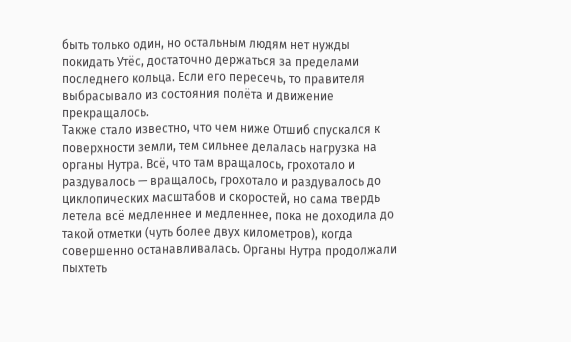быть только один, но остальным людям нет нужды покидать Утёс, достаточно держаться за пределами последнего кольца. Если его пересечь, то правителя выбрасывало из состояния полёта и движение прекращалось.
Также стало известно, что чем ниже Отшиб спускался к поверхности земли, тем сильнее делалась нагрузка на органы Нутра. Всё, что там вращалось, грохотало и раздувалось — вращалось, грохотало и раздувалось до циклопических масштабов и скоростей, но сама твердь летела всё медленнее и медленнее, пока не доходила до такой отметки (чуть более двух километров), когда совершенно останавливалась. Органы Нутра продолжали пыхтеть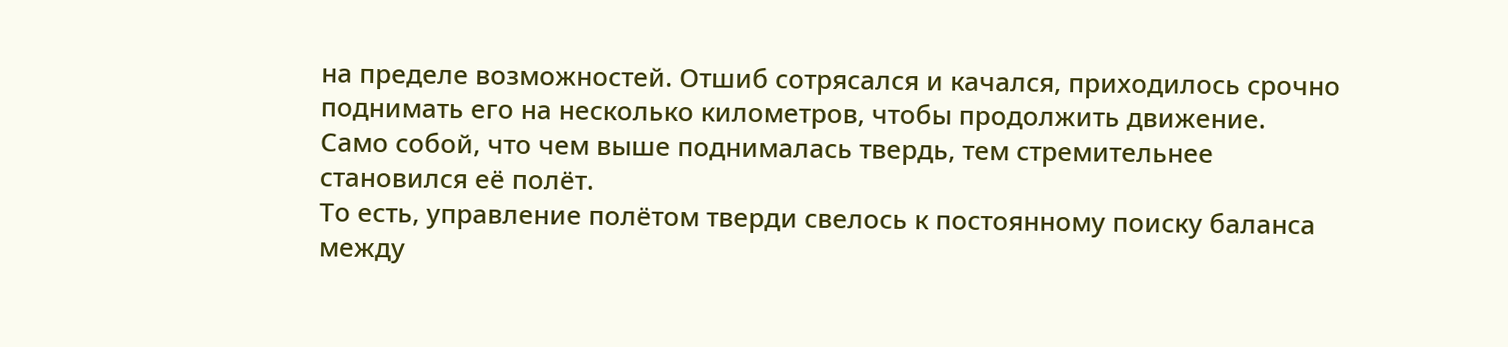на пределе возможностей. Отшиб сотрясался и качался, приходилось срочно поднимать его на несколько километров, чтобы продолжить движение.
Само собой, что чем выше поднималась твердь, тем стремительнее становился её полёт.
То есть, управление полётом тверди свелось к постоянному поиску баланса между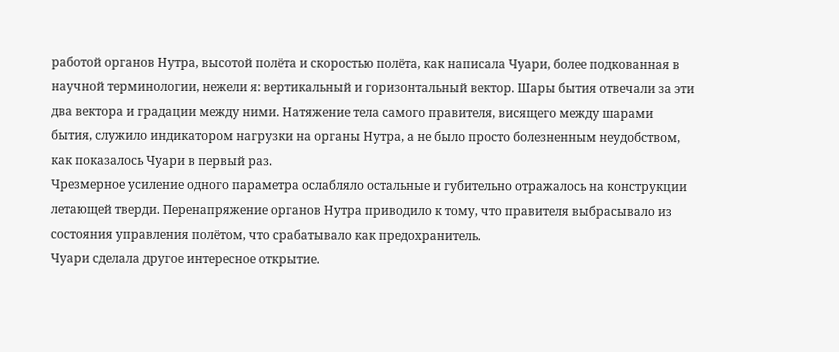работой органов Нутра, высотой полёта и скоростью полёта, как написала Чуари, более подкованная в научной терминологии, нежели я: вертикальный и горизонтальный вектор. Шары бытия отвечали за эти два вектора и градации между ними. Натяжение тела самого правителя, висящего между шарами бытия, служило индикатором нагрузки на органы Нутра, а не было просто болезненным неудобством, как показалось Чуари в первый раз.
Чрезмерное усиление одного параметра ослабляло остальные и губительно отражалось на конструкции летающей тверди. Перенапряжение органов Нутра приводило к тому, что правителя выбрасывало из состояния управления полётом, что срабатывало как предохранитель.
Чуари сделала другое интересное открытие.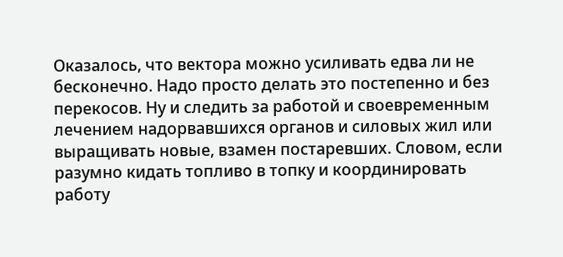Оказалось, что вектора можно усиливать едва ли не бесконечно. Надо просто делать это постепенно и без перекосов. Ну и следить за работой и своевременным лечением надорвавшихся органов и силовых жил или выращивать новые, взамен постаревших. Словом, если разумно кидать топливо в топку и координировать работу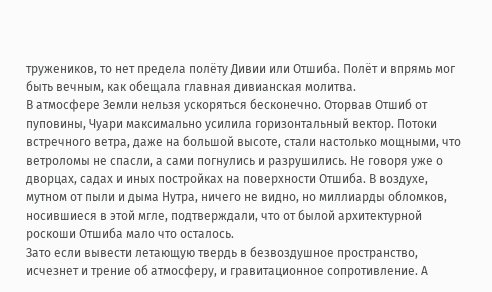тружеников, то нет предела полёту Дивии или Отшиба. Полёт и впрямь мог быть вечным, как обещала главная дивианская молитва.
В атмосфере Земли нельзя ускоряться бесконечно. Оторвав Отшиб от пуповины, Чуари максимально усилила горизонтальный вектор. Потоки встречного ветра, даже на большой высоте, стали настолько мощными, что ветроломы не спасли, а сами погнулись и разрушились. Не говоря уже о дворцах, садах и иных постройках на поверхности Отшиба. В воздухе, мутном от пыли и дыма Нутра, ничего не видно, но миллиарды обломков, носившиеся в этой мгле, подтверждали, что от былой архитектурной роскоши Отшиба мало что осталось.
Зато если вывести летающую твердь в безвоздушное пространство, исчезнет и трение об атмосферу, и гравитационное сопротивление. А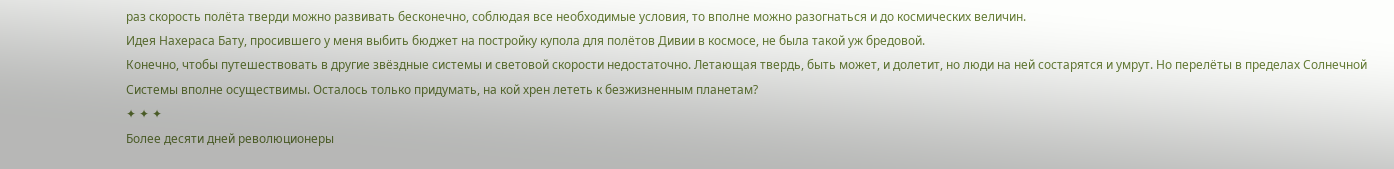раз скорость полёта тверди можно развивать бесконечно, соблюдая все необходимые условия, то вполне можно разогнаться и до космических величин.
Идея Нахераса Бату, просившего у меня выбить бюджет на постройку купола для полётов Дивии в космосе, не была такой уж бредовой.
Конечно, чтобы путешествовать в другие звёздные системы и световой скорости недостаточно. Летающая твердь, быть может, и долетит, но люди на ней состарятся и умрут. Но перелёты в пределах Солнечной Системы вполне осуществимы. Осталось только придумать, на кой хрен лететь к безжизненным планетам?
✦ ✦ ✦
Более десяти дней революционеры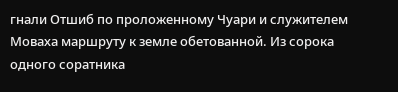гнали Отшиб по проложенному Чуари и служителем Моваха маршруту к земле обетованной. Из сорока одного соратника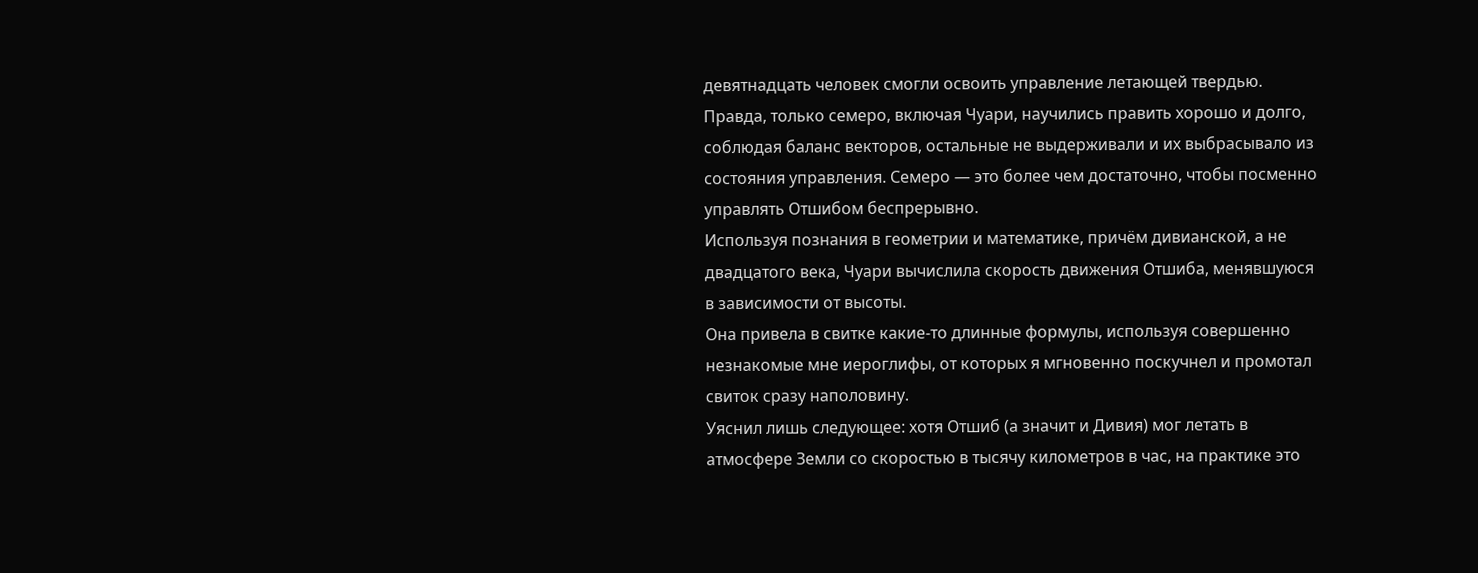девятнадцать человек смогли освоить управление летающей твердью. Правда, только семеро, включая Чуари, научились править хорошо и долго, соблюдая баланс векторов, остальные не выдерживали и их выбрасывало из состояния управления. Семеро — это более чем достаточно, чтобы посменно управлять Отшибом беспрерывно.
Используя познания в геометрии и математике, причём дивианской, а не двадцатого века, Чуари вычислила скорость движения Отшиба, менявшуюся в зависимости от высоты.
Она привела в свитке какие-то длинные формулы, используя совершенно незнакомые мне иероглифы, от которых я мгновенно поскучнел и промотал свиток сразу наполовину.
Уяснил лишь следующее: хотя Отшиб (а значит и Дивия) мог летать в атмосфере Земли со скоростью в тысячу километров в час, на практике это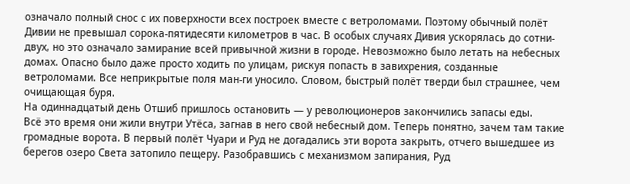означало полный снос с их поверхности всех построек вместе с ветроломами. Поэтому обычный полёт Дивии не превышал сорока-пятидесяти километров в час. В особых случаях Дивия ускорялась до сотни-двух, но это означало замирание всей привычной жизни в городе. Невозможно было летать на небесных домах. Опасно было даже просто ходить по улицам, рискуя попасть в завихрения, созданные ветроломами. Все неприкрытые поля ман-ги уносило. Словом, быстрый полёт тверди был страшнее, чем очищающая буря.
На одиннадцатый день Отшиб пришлось остановить — у революционеров закончились запасы еды.
Всё это время они жили внутри Утёса, загнав в него свой небесный дом. Теперь понятно, зачем там такие громадные ворота. В первый полёт Чуари и Руд не догадались эти ворота закрыть, отчего вышедшее из берегов озеро Света затопило пещеру. Разобравшись с механизмом запирания, Руд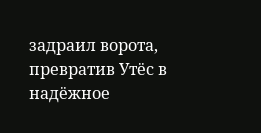задраил ворота, превратив Утёс в надёжное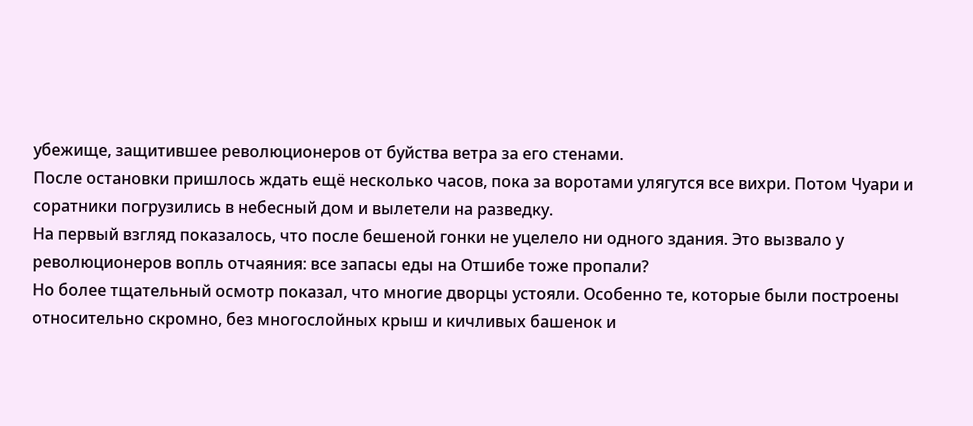убежище, защитившее революционеров от буйства ветра за его стенами.
После остановки пришлось ждать ещё несколько часов, пока за воротами улягутся все вихри. Потом Чуари и соратники погрузились в небесный дом и вылетели на разведку.
На первый взгляд показалось, что после бешеной гонки не уцелело ни одного здания. Это вызвало у революционеров вопль отчаяния: все запасы еды на Отшибе тоже пропали?
Но более тщательный осмотр показал, что многие дворцы устояли. Особенно те, которые были построены относительно скромно, без многослойных крыш и кичливых башенок и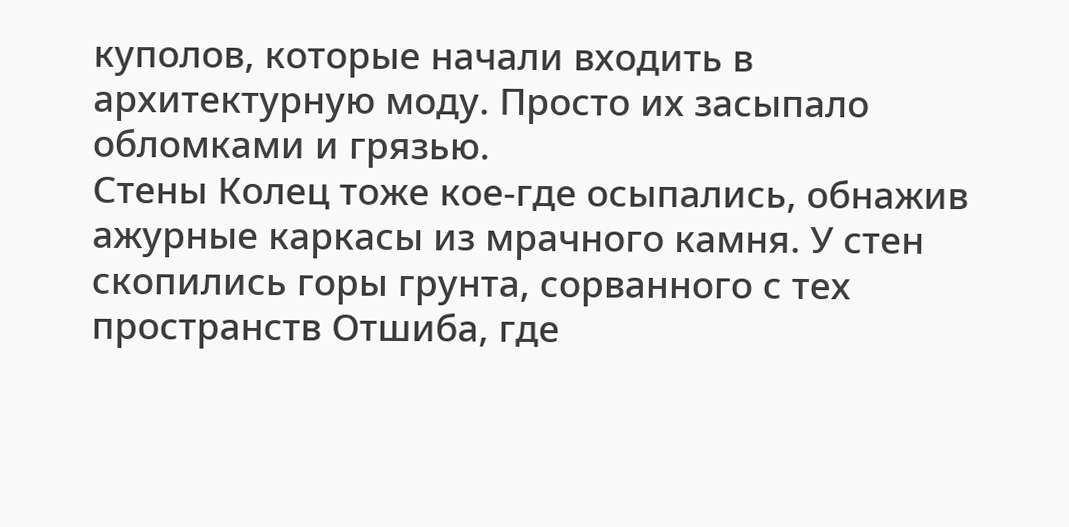куполов, которые начали входить в архитектурную моду. Просто их засыпало обломками и грязью.
Стены Колец тоже кое-где осыпались, обнажив ажурные каркасы из мрачного камня. У стен скопились горы грунта, сорванного с тех пространств Отшиба, где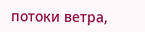потоки ветра,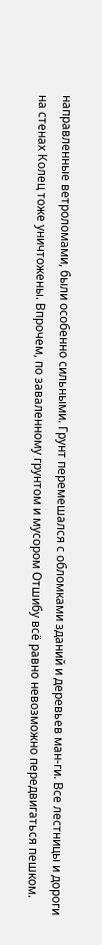направленные ветроломами, были особенно сильными. Грунт перемешался с обломками зданий и деревьев ман-ги. Все лестницы и дороги на стенах Колец тоже уничтожены. Впрочем, по заваленному грунтом и мусором Отшибу всё равно невозможно передвигаться пешком.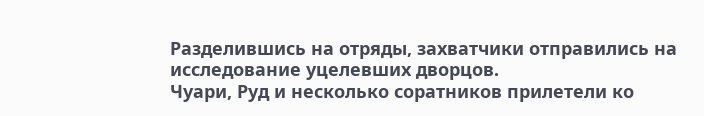Разделившись на отряды, захватчики отправились на исследование уцелевших дворцов.
Чуари, Руд и несколько соратников прилетели ко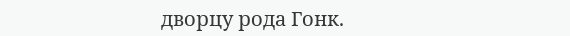дворцу рода Гонк.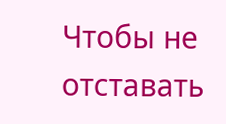Чтобы не отставать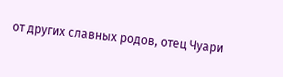от других славных родов, отец Чуари